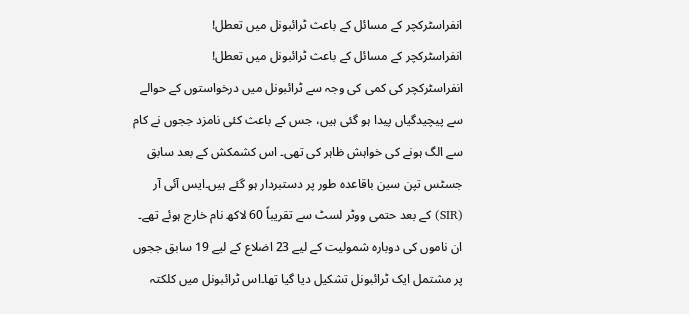انفراسٹرکچر کے مسائل کے باعث ٹرائبونل میں تعطل!
انفراسٹرکچر کے مسائل کے باعث ٹرائبونل میں تعطل!
انفراسٹرکچر کی کمی کی وجہ سے ٹرائبونل میں درخواستوں کے حوالے سے پیچیدگیاں پیدا ہو گئی ہیں، جس کے باعث کئی نامزد ججوں نے کام سے الگ ہونے کی خواہش ظاہر کی تھی۔ اس کشمکش کے بعد سابق جسٹس تپن سین باقاعدہ طور پر دستبردار ہو گئے ہیں۔ایس آئی آر (SIR) کے بعد حتمی ووٹر لسٹ سے تقریباً 60 لاکھ نام خارج ہوئے تھے۔ ان ناموں کی دوبارہ شمولیت کے لیے 23 اضلاع کے لیے 19 سابق ججوں پر مشتمل ایک ٹرائبونل تشکیل دیا گیا تھا۔اس ٹرائبونل میں کلکتہ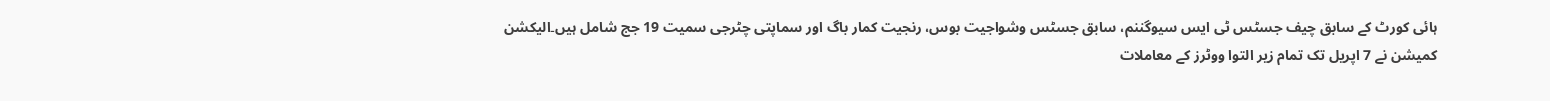ہائی کورٹ کے سابق چیف جسٹس ٹی ایس سیوگننم، سابق جسٹس وشواجیت بوس، رنجیت کمار باگ اور سماپتی چٹرجی سمیت 19 جج شامل ہیں۔الیکشن کمیشن نے 7 اپریل تک تمام زیر التوا ووٹرز کے معاملات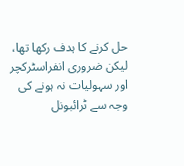حل کرنے کا ہدف رکھا تھا، لیکن ضروری انفراسٹرکچر اور سہولیات نہ ہونے کی وجہ سے ٹرائبونل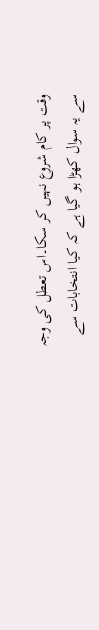وقت پر کام شروع نہیں کر سکا۔اس تعطل کی وجہ سے یہ سوال کھڑا ہو گیا ہے کہ کیا انتخابات سے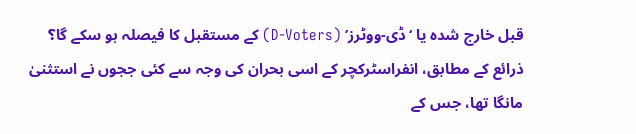قبل خارج شدہ یا ‘ڈی-ووٹرز’ (D-Voters) کے مستقبل کا فیصلہ ہو سکے گا؟ ذرائع کے مطابق، انفراسٹرکچر کے اسی بحران کی وجہ سے کئی ججوں نے استثنیٰ مانگا تھا، جس کے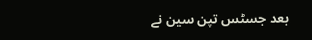بعد جسٹس تپن سین نے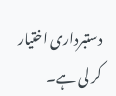دستبرداری اختیار کر لی ہے۔